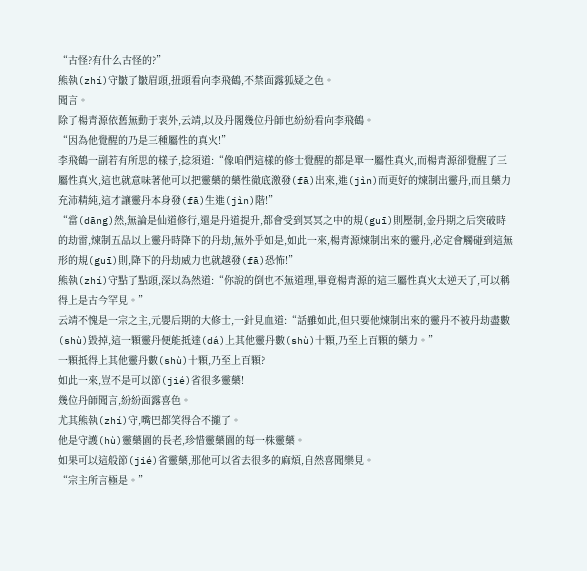“古怪?有什么古怪的?”
熊執(zhí)守皺了皺眉頭,扭頭看向李飛鶴,不禁面露狐疑之色。
聞言。
除了楊青源依舊無動于衷外,云靖,以及丹閣幾位丹師也紛紛看向李飛鶴。
“因為他覺醒的乃是三種屬性的真火!”
李飛鶴一副若有所思的樣子,捻須道:“像咱們這樣的修士覺醒的都是單一屬性真火,而楊青源卻覺醒了三屬性真火,這也就意味著他可以把靈藥的藥性徹底激發(fā)出來,進(jìn)而更好的煉制出靈丹,而且藥力充沛精純,這才讓靈丹本身發(fā)生進(jìn)階!”
“當(dāng)然,無論是仙道修行,還是丹道提升,都會受到冥冥之中的規(guī)則壓制,金丹期之后突破時的劫雷,煉制五品以上靈丹時降下的丹劫,無外乎如是,如此一來,楊青源煉制出來的靈丹,必定會觸碰到這無形的規(guī)則,降下的丹劫威力也就越發(fā)恐怖!”
熊執(zhí)守點了點頭,深以為然道:“你說的倒也不無道理,畢竟楊青源的這三屬性真火太逆天了,可以稱得上是古今罕見。”
云靖不愧是一宗之主,元嬰后期的大修士,一針見血道:“話雖如此,但只要他煉制出來的靈丹不被丹劫盡數(shù)毀掉,這一顆靈丹便能抵達(dá)上其他靈丹數(shù)十顆,乃至上百顆的藥力。”
一顆抵得上其他靈丹數(shù)十顆,乃至上百顆?
如此一來,豈不是可以節(jié)省很多靈藥!
幾位丹師聞言,紛紛面露喜色。
尤其熊執(zhí)守,嘴巴都笑得合不攏了。
他是守護(hù)靈藥園的長老,珍惜靈藥園的每一株靈藥。
如果可以這般節(jié)省靈藥,那他可以省去很多的麻煩,自然喜聞樂見。
“宗主所言極是。”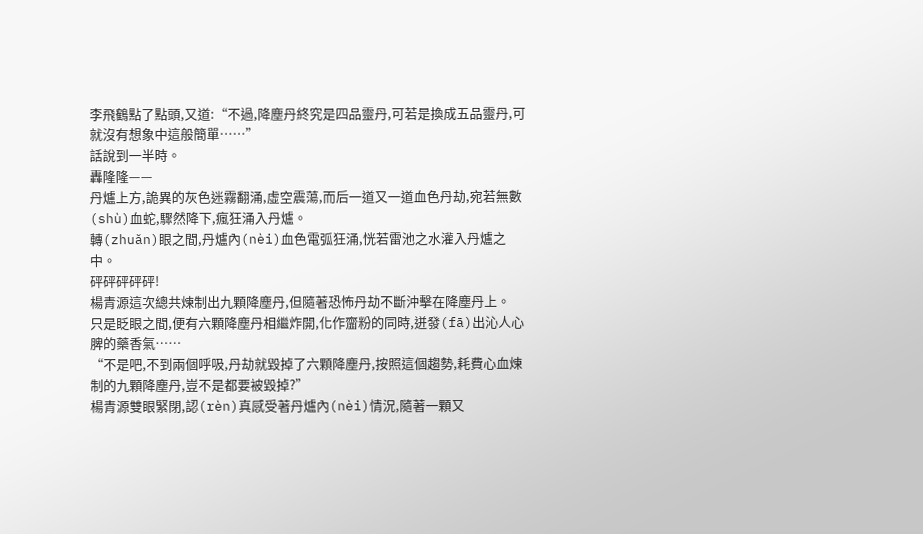李飛鶴點了點頭,又道:“不過,降塵丹終究是四品靈丹,可若是換成五品靈丹,可就沒有想象中這般簡單……”
話說到一半時。
轟隆隆——
丹爐上方,詭異的灰色迷霧翻涌,虛空震蕩,而后一道又一道血色丹劫,宛若無數(shù)血蛇,驟然降下,瘋狂涌入丹爐。
轉(zhuǎn)眼之間,丹爐內(nèi)血色電弧狂涌,恍若雷池之水灌入丹爐之中。
砰砰砰砰砰!
楊青源這次總共煉制出九顆降塵丹,但隨著恐怖丹劫不斷沖擊在降塵丹上。
只是眨眼之間,便有六顆降塵丹相繼炸開,化作齏粉的同時,迸發(fā)出沁人心脾的藥香氣……
“不是吧,不到兩個呼吸,丹劫就毀掉了六顆降塵丹,按照這個趨勢,耗費心血煉制的九顆降塵丹,豈不是都要被毀掉?”
楊青源雙眼緊閉,認(rèn)真感受著丹爐內(nèi)情況,隨著一顆又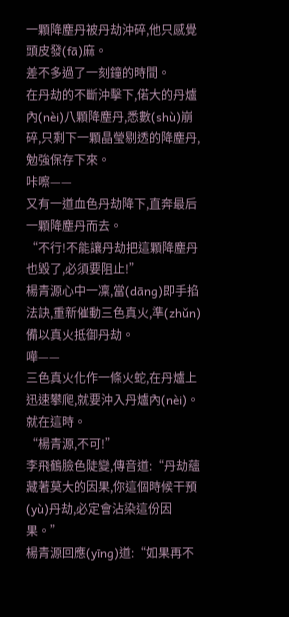一顆降塵丹被丹劫沖碎,他只感覺頭皮發(fā)麻。
差不多過了一刻鐘的時間。
在丹劫的不斷沖擊下,偌大的丹爐內(nèi)八顆降塵丹,悉數(shù)崩碎,只剩下一顆晶瑩剔透的降塵丹,勉強保存下來。
咔嚓——
又有一道血色丹劫降下,直奔最后一顆降塵丹而去。
“不行!不能讓丹劫把這顆降塵丹也毀了,必須要阻止!”
楊青源心中一凜,當(dāng)即手掐法訣,重新催動三色真火,準(zhǔn)備以真火抵御丹劫。
嘩——
三色真火化作一條火蛇,在丹爐上迅速攀爬,就要沖入丹爐內(nèi)。
就在這時。
“楊青源,不可!”
李飛鶴臉色陡變,傳音道:“丹劫蘊藏著莫大的因果,你這個時候干預(yù)丹劫,必定會沾染這份因果。”
楊青源回應(yīng)道:“如果再不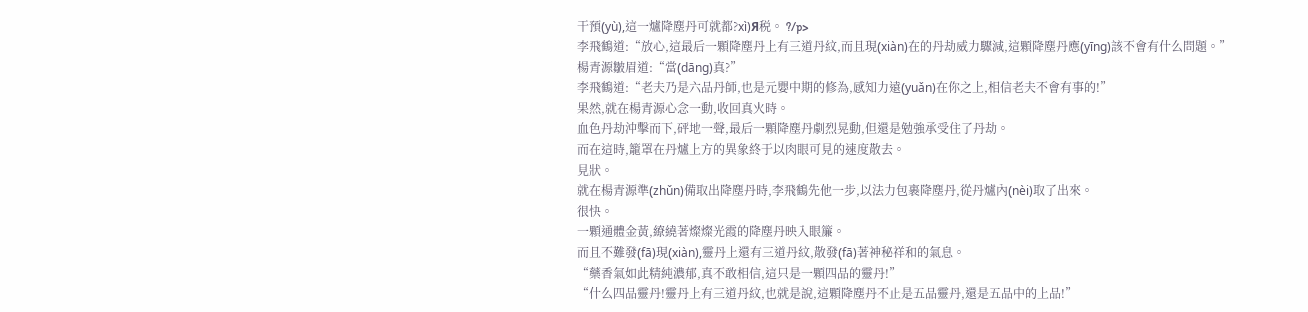干預(yù),這一爐降塵丹可就都?xì)Я税。 ?/p>
李飛鶴道:“放心,這最后一顆降塵丹上有三道丹紋,而且現(xiàn)在的丹劫威力驟減,這顆降塵丹應(yīng)該不會有什么問題。”
楊青源皺眉道:“當(dāng)真?”
李飛鶴道:“老夫乃是六品丹師,也是元嬰中期的修為,感知力遠(yuǎn)在你之上,相信老夫不會有事的!”
果然,就在楊青源心念一動,收回真火時。
血色丹劫沖擊而下,砰地一聲,最后一顆降塵丹劇烈晃動,但還是勉強承受住了丹劫。
而在這時,籠罩在丹爐上方的異象終于以肉眼可見的速度散去。
見狀。
就在楊青源準(zhǔn)備取出降塵丹時,李飛鶴先他一步,以法力包裹降塵丹,從丹爐內(nèi)取了出來。
很快。
一顆通體金黃,繚繞著燦燦光霞的降塵丹映入眼簾。
而且不難發(fā)現(xiàn),靈丹上還有三道丹紋,散發(fā)著神秘祥和的氣息。
“藥香氣如此精純濃郁,真不敢相信,這只是一顆四品的靈丹!”
“什么四品靈丹!靈丹上有三道丹紋,也就是說,這顆降塵丹不止是五品靈丹,還是五品中的上品!”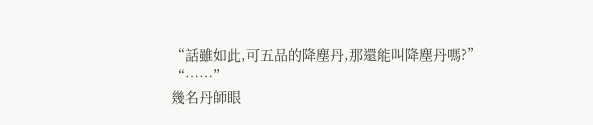“話雖如此,可五品的降塵丹,那還能叫降塵丹嗎?”
“……”
幾名丹師眼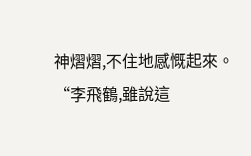神熠熠,不住地感慨起來。
“李飛鶴,雖說這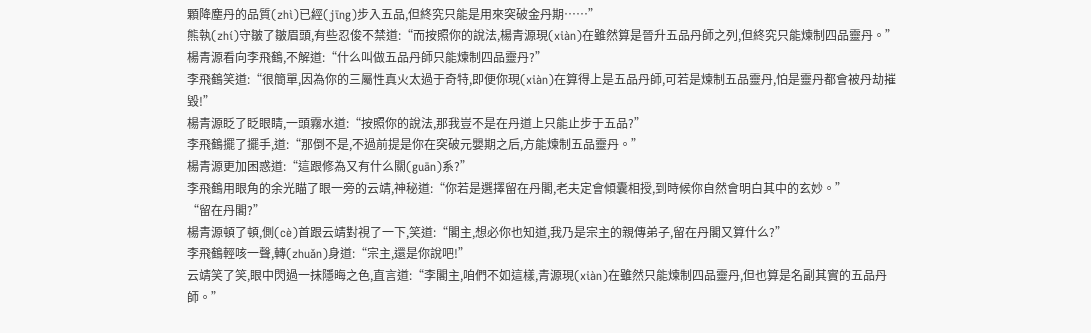顆降塵丹的品質(zhì)已經(jīng)步入五品,但終究只能是用來突破金丹期……”
熊執(zhí)守皺了皺眉頭,有些忍俊不禁道:“而按照你的說法,楊青源現(xiàn)在雖然算是晉升五品丹師之列,但終究只能煉制四品靈丹。”
楊青源看向李飛鶴,不解道:“什么叫做五品丹師只能煉制四品靈丹?”
李飛鶴笑道:“很簡單,因為你的三屬性真火太過于奇特,即便你現(xiàn)在算得上是五品丹師,可若是煉制五品靈丹,怕是靈丹都會被丹劫摧毀!”
楊青源眨了眨眼睛,一頭霧水道:“按照你的說法,那我豈不是在丹道上只能止步于五品?”
李飛鶴擺了擺手,道:“那倒不是,不過前提是你在突破元嬰期之后,方能煉制五品靈丹。”
楊青源更加困惑道:“這跟修為又有什么關(guān)系?”
李飛鶴用眼角的余光瞄了眼一旁的云靖,神秘道:“你若是選擇留在丹閣,老夫定會傾囊相授,到時候你自然會明白其中的玄妙。”
“留在丹閣?”
楊青源頓了頓,側(cè)首跟云靖對視了一下,笑道:“閣主,想必你也知道,我乃是宗主的親傳弟子,留在丹閣又算什么?”
李飛鶴輕咳一聲,轉(zhuǎn)身道:“宗主,還是你說吧!”
云靖笑了笑,眼中閃過一抹隱晦之色,直言道:“李閣主,咱們不如這樣,青源現(xiàn)在雖然只能煉制四品靈丹,但也算是名副其實的五品丹師。”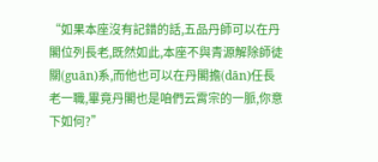“如果本座沒有記錯的話,五品丹師可以在丹閣位列長老,既然如此,本座不與青源解除師徒關(guān)系,而他也可以在丹閣擔(dān)任長老一職,畢竟丹閣也是咱們云霄宗的一脈,你意下如何?”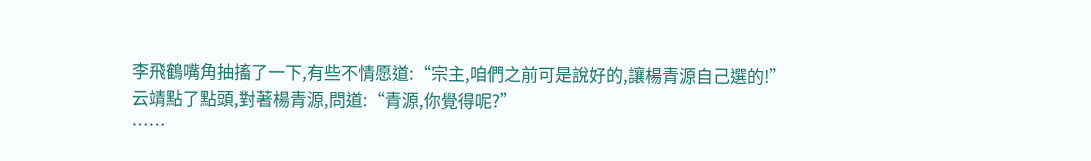李飛鶴嘴角抽搐了一下,有些不情愿道:“宗主,咱們之前可是說好的,讓楊青源自己選的!”
云靖點了點頭,對著楊青源,問道:“青源,你覺得呢?”
……